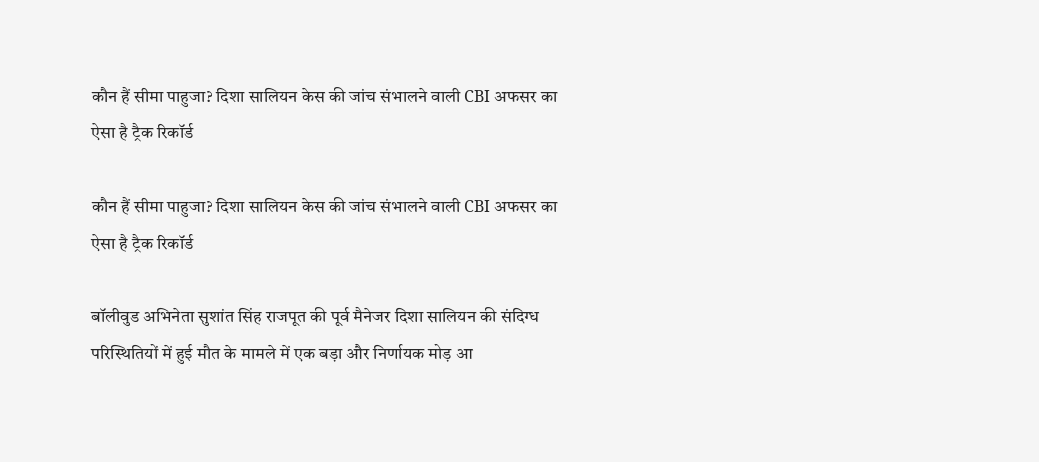कौन हैं सीमा पाहुजा? दिशा सालियन केस की जांच संभालने वाली CBI अफसर का ऐसा है ट्रैक रिकॉर्ड

कौन हैं सीमा पाहुजा? दिशा सालियन केस की जांच संभालने वाली CBI अफसर का ऐसा है ट्रैक रिकॉर्ड

बॉलीवुड अभिनेता सुशांत सिंह राजपूत की पूर्व मैनेजर दिशा सालियन की संदिग्ध परिस्थितियों में हुई मौत के मामले में एक बड़ा और निर्णायक मोड़ आ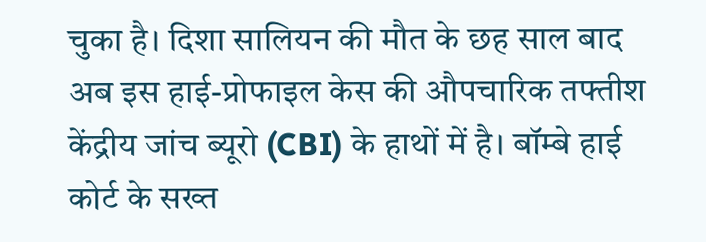चुका है। दिशा सालियन की मौत के छह साल बाद अब इस हाई-प्रोफाइल केस की औपचारिक तफ्तीश केंद्रीय जांच ब्यूरो (CBI) के हाथों में है। बॉम्बे हाई कोर्ट के सख्त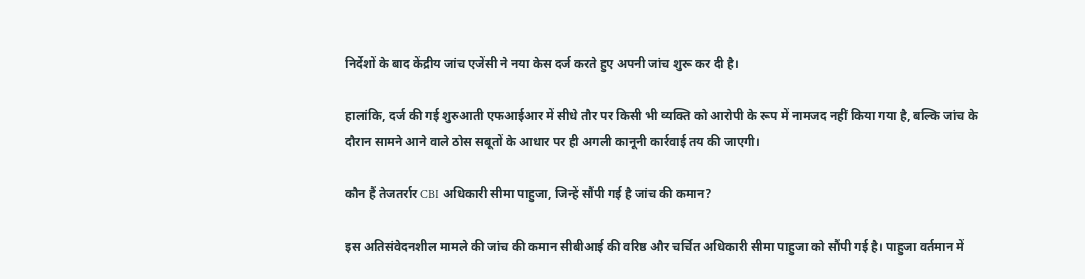निर्देशों के बाद केंद्रीय जांच एजेंसी ने नया केस दर्ज करते हुए अपनी जांच शुरू कर दी है।

हालांकि, दर्ज की गई शुरुआती एफआईआर में सीधे तौर पर किसी भी व्यक्ति को आरोपी के रूप में नामजद नहीं किया गया है, बल्कि जांच के दौरान सामने आने वाले ठोस सबूतों के आधार पर ही अगली कानूनी कार्रवाई तय की जाएगी।

कौन हैं तेजतर्रार CBI अधिकारी सीमा पाहुजा, जिन्हें सौंपी गई है जांच की कमान?

इस अतिसंवेदनशील मामले की जांच की कमान सीबीआई की वरिष्ठ और चर्चित अधिकारी सीमा पाहुजा को सौंपी गई है। पाहुजा वर्तमान में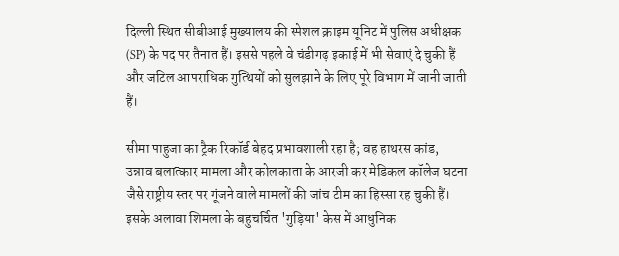दिल्ली स्थित सीबीआई मुख्यालय की स्पेशल क्राइम यूनिट में पुलिस अधीक्षक (SP) के पद पर तैनात हैं। इससे पहले वे चंडीगढ़ इकाई में भी सेवाएं दे चुकी हैं और जटिल आपराधिक गुत्थियों को सुलझाने के लिए पूरे विभाग में जानी जाती हैं।

सीमा पाहुजा का ट्रैक रिकॉर्ड बेहद प्रभावशाली रहा है; वह हाथरस कांड, उन्नाव बलात्कार मामला और कोलकाता के आरजी कर मेडिकल कॉलेज घटना जैसे राष्ट्रीय स्तर पर गूंजने वाले मामलों की जांच टीम का हिस्सा रह चुकी हैं। इसके अलावा शिमला के बहुचर्चित 'गुड़िया' केस में आधुनिक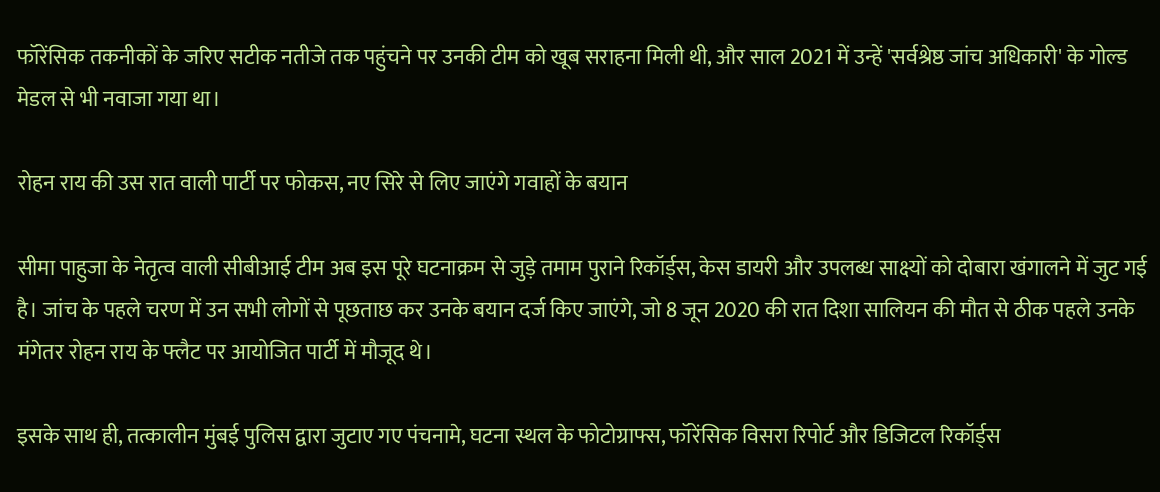फॉरेंसिक तकनीकों के जरिए सटीक नतीजे तक पहुंचने पर उनकी टीम को खूब सराहना मिली थी, और साल 2021 में उन्हें 'सर्वश्रेष्ठ जांच अधिकारी' के गोल्ड मेडल से भी नवाजा गया था।

रोहन राय की उस रात वाली पार्टी पर फोकस, नए सिरे से लिए जाएंगे गवाहों के बयान

सीमा पाहुजा के नेतृत्व वाली सीबीआई टीम अब इस पूरे घटनाक्रम से जुड़े तमाम पुराने रिकॉर्ड्स, केस डायरी और उपलब्ध साक्ष्यों को दोबारा खंगालने में जुट गई है। जांच के पहले चरण में उन सभी लोगों से पूछताछ कर उनके बयान दर्ज किए जाएंगे, जो 8 जून 2020 की रात दिशा सालियन की मौत से ठीक पहले उनके मंगेतर रोहन राय के फ्लैट पर आयोजित पार्टी में मौजूद थे।

इसके साथ ही, तत्कालीन मुंबई पुलिस द्वारा जुटाए गए पंचनामे, घटना स्थल के फोटोग्राफ्स, फॉरेंसिक विसरा रिपोर्ट और डिजिटल रिकॉर्ड्स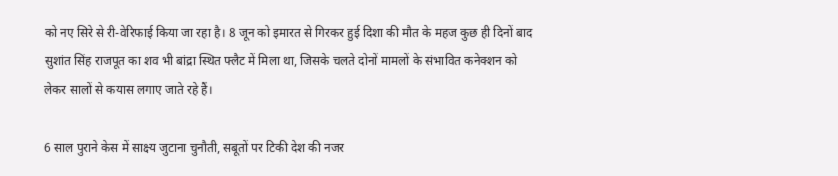को नए सिरे से री-वेरिफाई किया जा रहा है। 8 जून को इमारत से गिरकर हुई दिशा की मौत के महज कुछ ही दिनों बाद सुशांत सिंह राजपूत का शव भी बांद्रा स्थित फ्लैट में मिला था, जिसके चलते दोनों मामलों के संभावित कनेक्शन को लेकर सालों से कयास लगाए जाते रहे हैं।

6 साल पुराने केस में साक्ष्य जुटाना चुनौती, सबूतों पर टिकी देश की नजर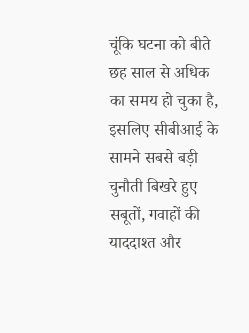चूंकि घटना को बीते छह साल से अधिक का समय हो चुका है, इसलिए सीबीआई के सामने सबसे बड़ी चुनौती बिखरे हुए सबूतों, गवाहों की याददाश्त और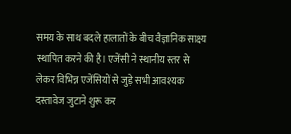समय के साथ बदले हालातों के बीच वैज्ञानिक साक्ष्य स्थापित करने की है। एजेंसी ने स्थानीय स्तर से लेकर विभिन्न एजेंसियों से जुड़े सभी आवश्यक दस्तावेज जुटाने शुरू कर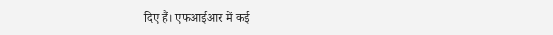दिए हैं। एफआईआर में कई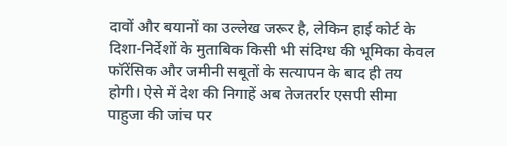दावों और बयानों का उल्लेख जरूर है, लेकिन हाई कोर्ट के दिशा-निर्देशों के मुताबिक किसी भी संदिग्ध की भूमिका केवल फॉरेंसिक और जमीनी सबूतों के सत्यापन के बाद ही तय होगी। ऐसे में देश की निगाहें अब तेजतर्रार एसपी सीमा पाहुजा की जांच पर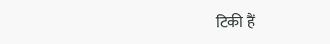टिकी हैं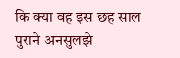कि क्या वह इस छह साल पुराने अनसुलझे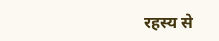रहस्य से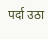पर्दा उठा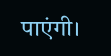पाएंगी।